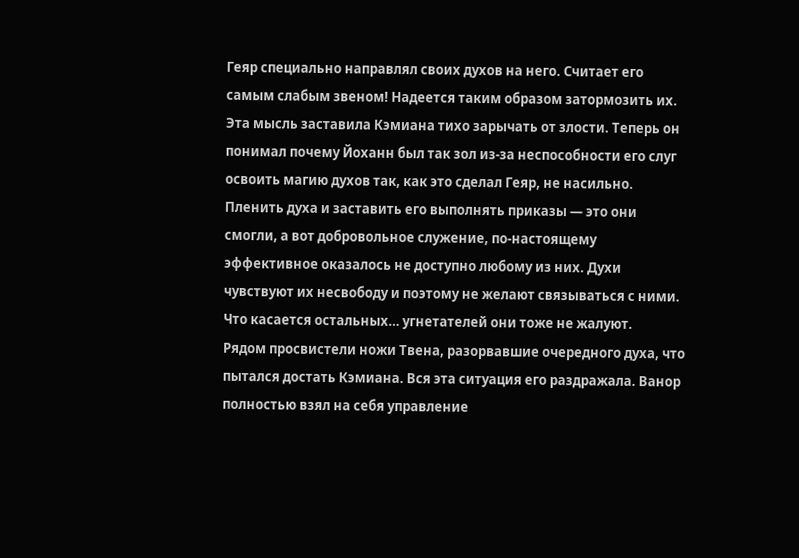Геяр специально направлял своих духов на него. Считает его самым слабым звеном! Надеется таким образом затормозить их. Эта мысль заставила Кэмиана тихо зарычать от злости. Теперь он понимал почему Йоханн был так зол из-за неспособности его слуг освоить магию духов так, как это сделал Геяр, не насильно. Пленить духа и заставить его выполнять приказы — это они смогли, а вот добровольное служение, по-настоящему эффективное оказалось не доступно любому из них. Духи чувствуют их несвободу и поэтому не желают связываться с ними. Что касается остальных… угнетателей они тоже не жалуют.
Рядом просвистели ножи Твена, разорвавшие очередного духа, что пытался достать Кэмиана. Вся эта ситуация его раздражала. Ванор полностью взял на себя управление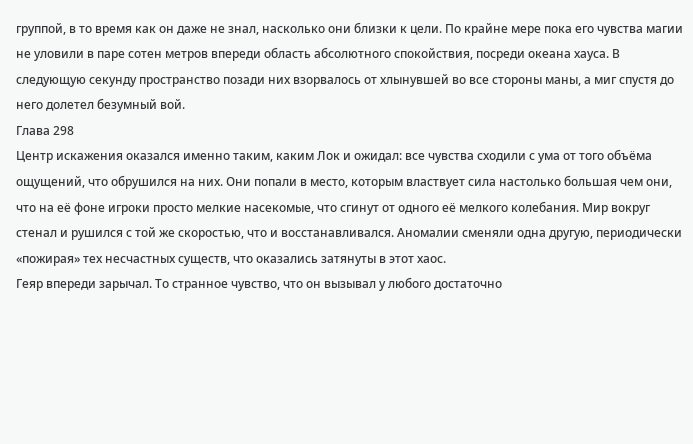группой, в то время как он даже не знал, насколько они близки к цели. По крайне мере пока его чувства магии не уловили в паре сотен метров впереди область абсолютного спокойствия, посреди океана хауса. В следующую секунду пространство позади них взорвалось от хлынувшей во все стороны маны, а миг спустя до него долетел безумный вой.
Глава 298
Центр искажения оказался именно таким, каким Лок и ожидал: все чувства сходили с ума от того объёма ощущений, что обрушился на них. Они попали в место, которым властвует сила настолько большая чем они, что на её фоне игроки просто мелкие насекомые, что сгинут от одного её мелкого колебания. Мир вокруг стенал и рушился с той же скоростью, что и восстанавливался. Аномалии сменяли одна другую, периодически «пожирая» тех несчастных существ, что оказались затянуты в этот хаос.
Геяр впереди зарычал. То странное чувство, что он вызывал у любого достаточно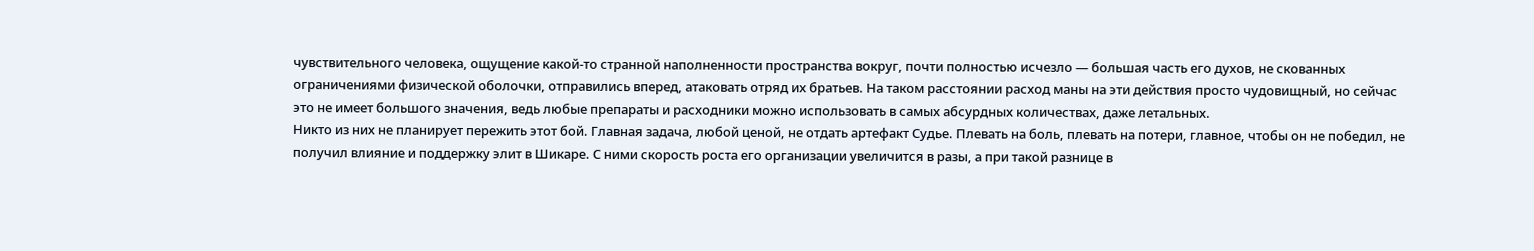чувствительного человека, ощущение какой-то странной наполненности пространства вокруг, почти полностью исчезло — большая часть его духов, не скованных ограничениями физической оболочки, отправились вперед, атаковать отряд их братьев. На таком расстоянии расход маны на эти действия просто чудовищный, но сейчас это не имеет большого значения, ведь любые препараты и расходники можно использовать в самых абсурдных количествах, даже летальных.
Никто из них не планирует пережить этот бой. Главная задача, любой ценой, не отдать артефакт Судье. Плевать на боль, плевать на потери, главное, чтобы он не победил, не получил влияние и поддержку элит в Шикаре. С ними скорость роста его организации увеличится в разы, а при такой разнице в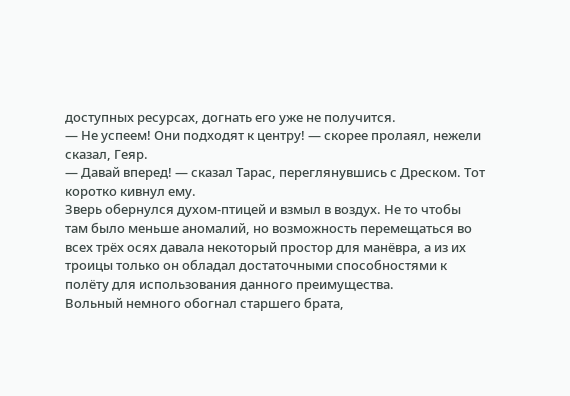доступных ресурсах, догнать его уже не получится.
— Не успеем! Они подходят к центру! — скорее пролаял, нежели сказал, Геяр.
— Давай вперед! — сказал Тарас, переглянувшись с Дреском. Тот коротко кивнул ему.
Зверь обернулся духом-птицей и взмыл в воздух. Не то чтобы там было меньше аномалий, но возможность перемещаться во всех трёх осях давала некоторый простор для манёвра, а из их троицы только он обладал достаточными способностями к полёту для использования данного преимущества.
Вольный немного обогнал старшего брата,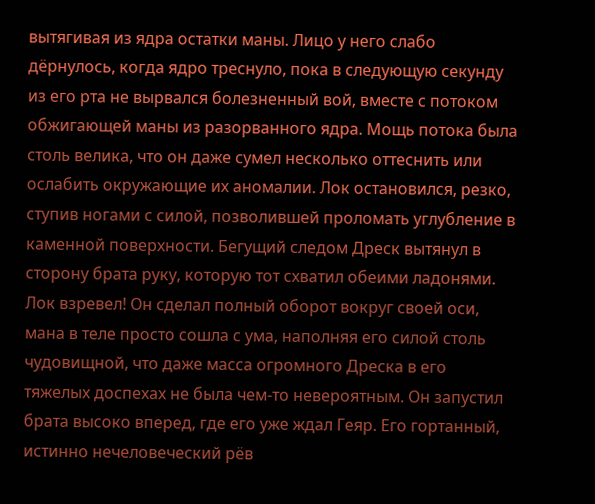вытягивая из ядра остатки маны. Лицо у него слабо дёрнулось, когда ядро треснуло, пока в следующую секунду из его рта не вырвался болезненный вой, вместе с потоком обжигающей маны из разорванного ядра. Мощь потока была столь велика, что он даже сумел несколько оттеснить или ослабить окружающие их аномалии. Лок остановился, резко, ступив ногами с силой, позволившей проломать углубление в каменной поверхности. Бегущий следом Дреск вытянул в сторону брата руку, которую тот схватил обеими ладонями.
Лок взревел! Он сделал полный оборот вокруг своей оси, мана в теле просто сошла с ума, наполняя его силой столь чудовищной, что даже масса огромного Дреска в его тяжелых доспехах не была чем-то невероятным. Он запустил брата высоко вперед, где его уже ждал Геяр. Его гортанный, истинно нечеловеческий рёв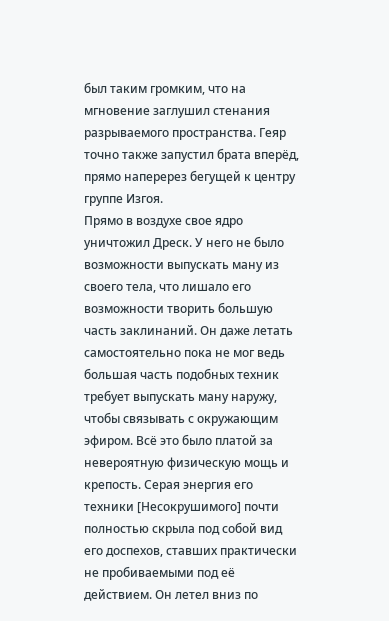был таким громким, что на мгновение заглушил стенания разрываемого пространства. Геяр точно также запустил брата вперёд, прямо наперерез бегущей к центру группе Изгоя.
Прямо в воздухе свое ядро уничтожил Дреск. У него не было возможности выпускать ману из своего тела, что лишало его возможности творить большую часть заклинаний. Он даже летать самостоятельно пока не мог ведь большая часть подобных техник требует выпускать ману наружу, чтобы связывать с окружающим эфиром. Всё это было платой за невероятную физическую мощь и крепость. Серая энергия его техники [Несокрушимого] почти полностью скрыла под собой вид его доспехов, ставших практически не пробиваемыми под её действием. Он летел вниз по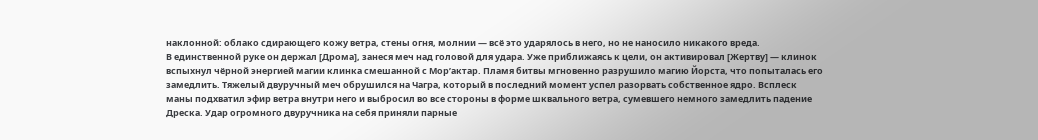наклонной: облако сдирающего кожу ветра, стены огня, молнии — всё это ударялось в него, но не наносило никакого вреда.
В единственной руке он держал [Дрома], занеся меч над головой для удара. Уже приближаясь к цели, он активировал [Жертву] — клинок вспыхнул чёрной энергией магии клинка смешанной с Мор’актар. Пламя битвы мгновенно разрушило магию Йорста, что попыталась его замедлить. Тяжелый двуручный меч обрушился на Чагра, который в последний момент успел разорвать собственное ядро. Всплеск маны подхватил эфир ветра внутри него и выбросил во все стороны в форме шквального ветра, сумевшего немного замедлить падение Дреска. Удар огромного двуручника на себя приняли парные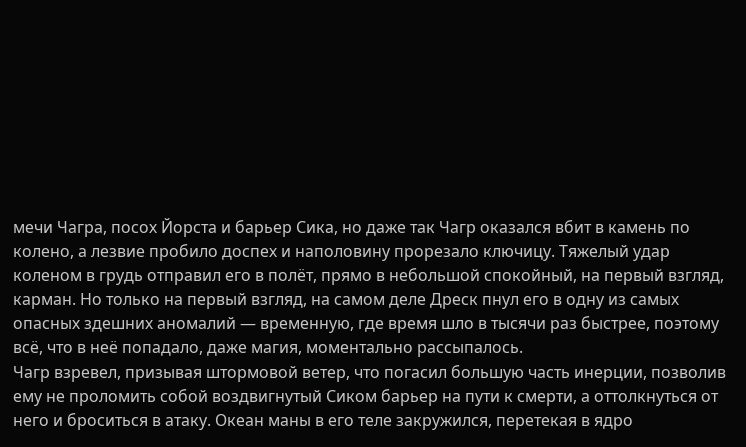мечи Чагра, посох Йорста и барьер Сика, но даже так Чагр оказался вбит в камень по колено, а лезвие пробило доспех и наполовину прорезало ключицу. Тяжелый удар коленом в грудь отправил его в полёт, прямо в небольшой спокойный, на первый взгляд, карман. Но только на первый взгляд, на самом деле Дреск пнул его в одну из самых опасных здешних аномалий — временную, где время шло в тысячи раз быстрее, поэтому всё, что в неё попадало, даже магия, моментально рассыпалось.
Чагр взревел, призывая штормовой ветер, что погасил большую часть инерции, позволив ему не проломить собой воздвигнутый Сиком барьер на пути к смерти, а оттолкнуться от него и броситься в атаку. Океан маны в его теле закружился, перетекая в ядро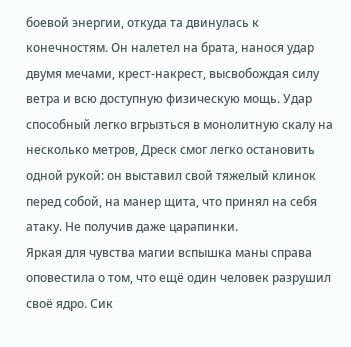боевой энергии, откуда та двинулась к конечностям. Он налетел на брата, нанося удар двумя мечами, крест-накрест, высвобождая силу ветра и всю доступную физическую мощь. Удар способный легко вгрызться в монолитную скалу на несколько метров, Дреск смог легко остановить одной рукой: он выставил свой тяжелый клинок перед собой, на манер щита, что принял на себя атаку. Не получив даже царапинки.
Яркая для чувства магии вспышка маны справа оповестила о том, что ещё один человек разрушил своё ядро. Сик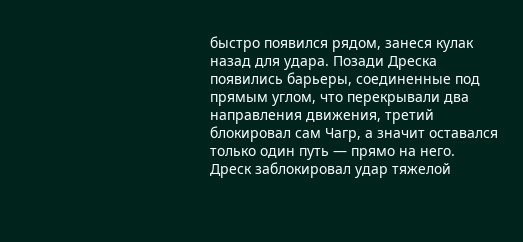быстро появился рядом, занеся кулак назад для удара. Позади Дреска появились барьеры, соединенные под прямым углом, что перекрывали два направления движения, третий блокировал сам Чагр, а значит оставался только один путь — прямо на него. Дреск заблокировал удар тяжелой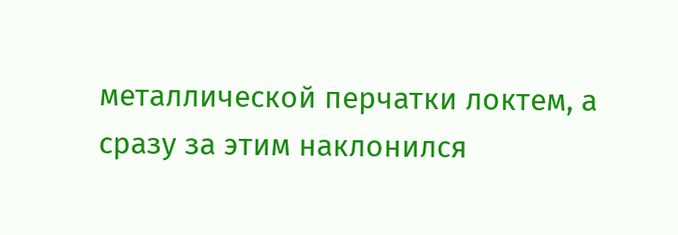металлической перчатки локтем, а сразу за этим наклонился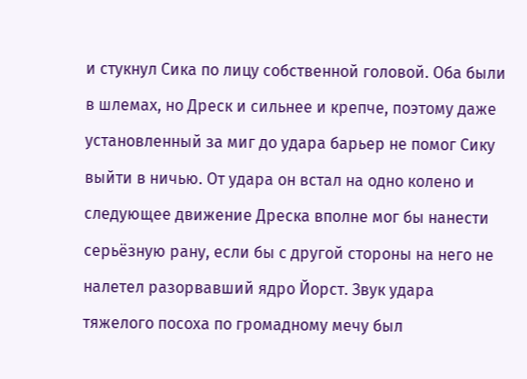и стукнул Сика по лицу собственной головой. Оба были в шлемах, но Дреск и сильнее и крепче, поэтому даже установленный за миг до удара барьер не помог Сику выйти в ничью. От удара он встал на одно колено и следующее движение Дреска вполне мог бы нанести серьёзную рану, если бы с другой стороны на него не налетел разорвавший ядро Йорст. Звук удара тяжелого посоха по громадному мечу был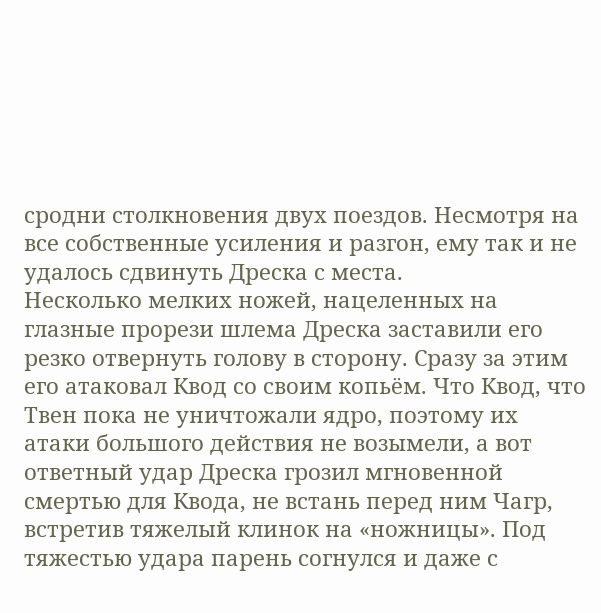сродни столкновения двух поездов. Несмотря на все собственные усиления и разгон, ему так и не удалось сдвинуть Дреска с места.
Несколько мелких ножей, нацеленных на глазные прорези шлема Дреска заставили его резко отвернуть голову в сторону. Сразу за этим его атаковал Квод со своим копьём. Что Квод, что Твен пока не уничтожали ядро, поэтому их атаки большого действия не возымели, а вот ответный удар Дреска грозил мгновенной смертью для Квода, не встань перед ним Чагр, встретив тяжелый клинок на «ножницы». Под тяжестью удара парень согнулся и даже с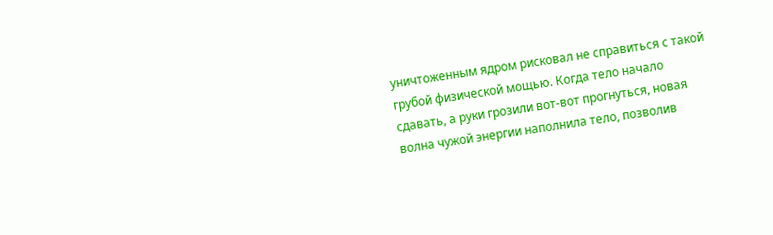уничтоженным ядром рисковал не справиться с такой грубой физической мощью. Когда тело начало сдавать, а руки грозили вот-вот прогнуться, новая волна чужой энергии наполнила тело, позволив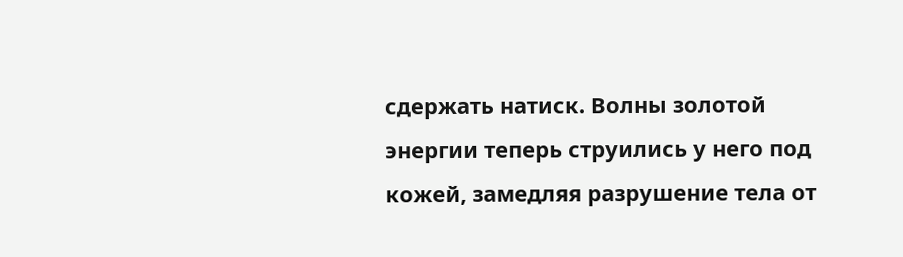сдержать натиск. Волны золотой энергии теперь струились у него под кожей, замедляя разрушение тела от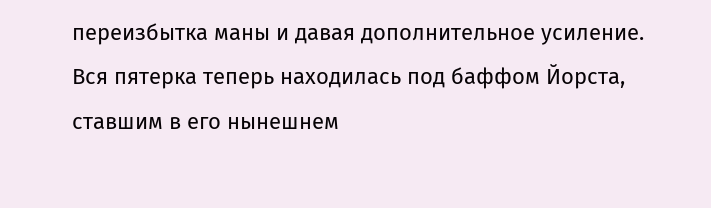переизбытка маны и давая дополнительное усиление.
Вся пятерка теперь находилась под баффом Йорста, ставшим в его нынешнем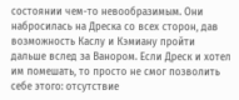состоянии чем-то невообразимым. Они набросилась на Дреска со всех сторон, дав возможность Каслу и Кэмиану пройти дальше вслед за Ванором. Если Дреск и хотел им помешать, то просто не смог позволить себе этого: отсутствие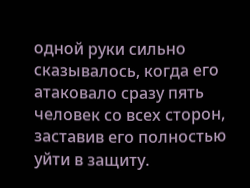одной руки сильно сказывалось, когда его атаковало сразу пять человек со всех сторон, заставив его полностью уйти в защиту.